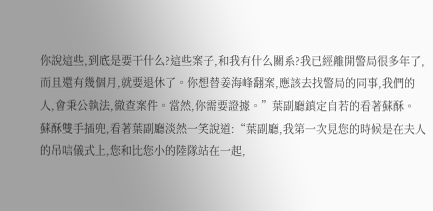你說這些,到底是要干什么?這些案子,和我有什么關系?我已經離開警局很多年了,而且還有幾個月,就要退休了。你想替姜海峰翻案,應該去找警局的同事,我們的人,會秉公執法,徹查案件。當然,你需要證據。”葉副廳鎮定自若的看著蘇酥。
蘇酥雙手插兜,看著葉副廳淡然一笑說道:“葉副廳,我第一次見您的時候是在夫人的吊唁儀式上,您和比您小的陸隊站在一起,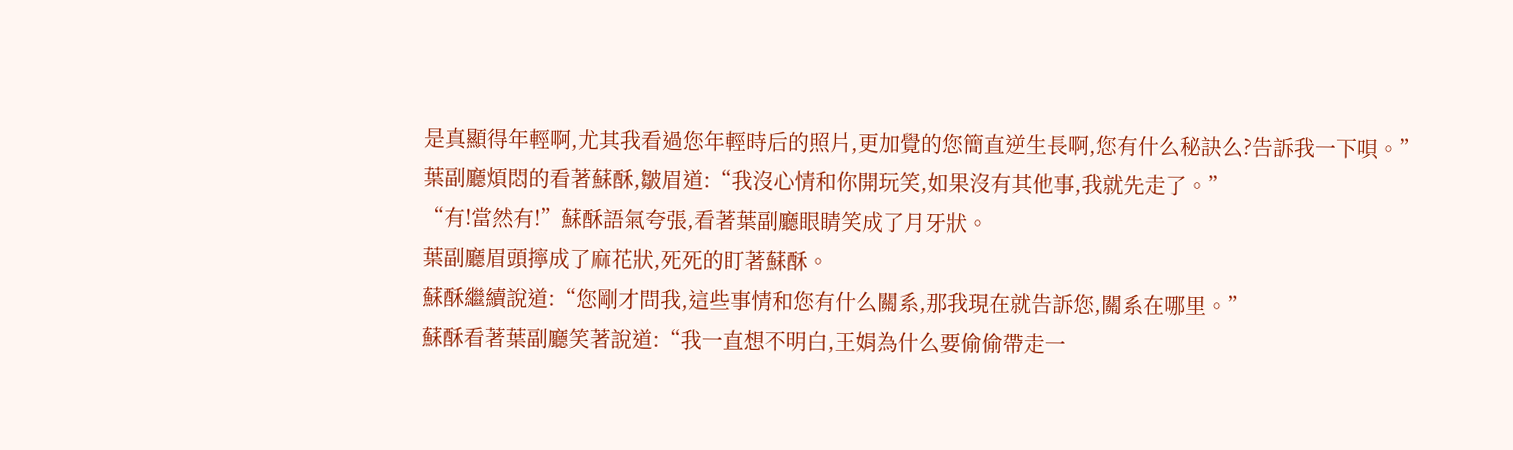是真顯得年輕啊,尤其我看過您年輕時后的照片,更加覺的您簡直逆生長啊,您有什么秘訣么?告訴我一下唄。”
葉副廳煩悶的看著蘇酥,皺眉道:“我沒心情和你開玩笑,如果沒有其他事,我就先走了。”
“有!當然有!”蘇酥語氣夸張,看著葉副廳眼睛笑成了月牙狀。
葉副廳眉頭擰成了麻花狀,死死的盯著蘇酥。
蘇酥繼續說道:“您剛才問我,這些事情和您有什么關系,那我現在就告訴您,關系在哪里。”
蘇酥看著葉副廳笑著說道:“我一直想不明白,王娟為什么要偷偷帶走一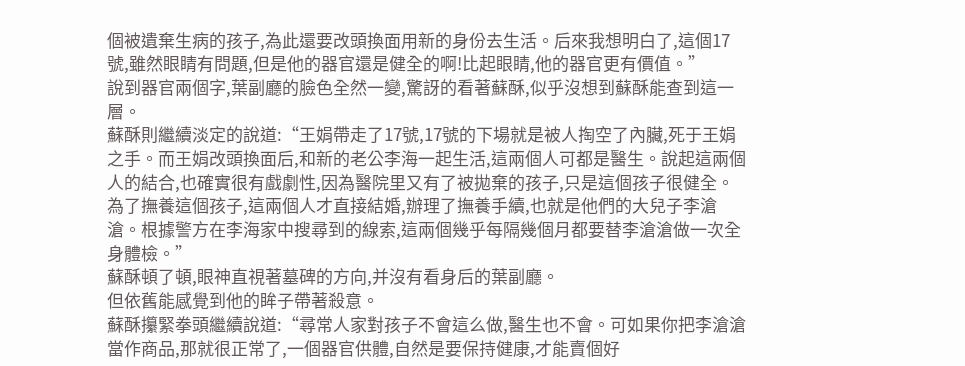個被遺棄生病的孩子,為此還要改頭換面用新的身份去生活。后來我想明白了,這個17號,雖然眼睛有問題,但是他的器官還是健全的啊!比起眼睛,他的器官更有價值。”
說到器官兩個字,葉副廳的臉色全然一變,驚訝的看著蘇酥,似乎沒想到蘇酥能查到這一層。
蘇酥則繼續淡定的說道:“王娟帶走了17號,17號的下場就是被人掏空了內臟,死于王娟之手。而王娟改頭換面后,和新的老公李海一起生活,這兩個人可都是醫生。說起這兩個人的結合,也確實很有戲劇性,因為醫院里又有了被拋棄的孩子,只是這個孩子很健全。為了撫養這個孩子,這兩個人才直接結婚,辦理了撫養手續,也就是他們的大兒子李滄滄。根據警方在李海家中搜尋到的線索,這兩個幾乎每隔幾個月都要替李滄滄做一次全身體檢。”
蘇酥頓了頓,眼神直視著墓碑的方向,并沒有看身后的葉副廳。
但依舊能感覺到他的眸子帶著殺意。
蘇酥攥緊拳頭繼續說道:“尋常人家對孩子不會這么做,醫生也不會。可如果你把李滄滄當作商品,那就很正常了,一個器官供體,自然是要保持健康,才能賣個好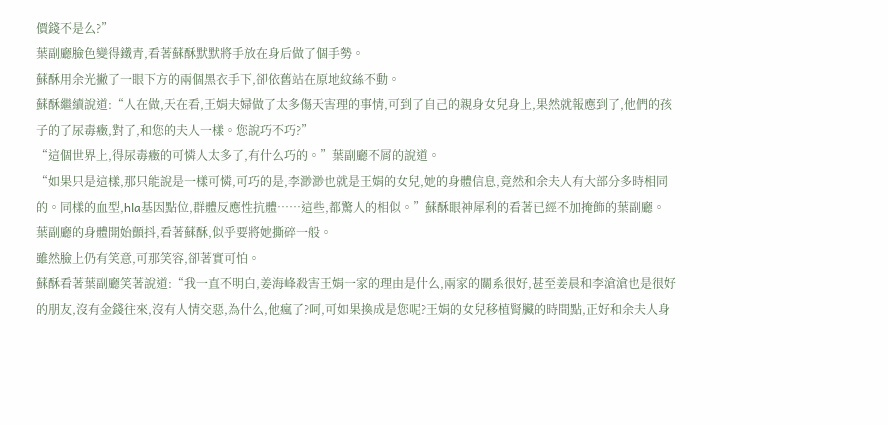價錢不是么?”
葉副廳臉色變得鐵青,看著蘇酥默默將手放在身后做了個手勢。
蘇酥用余光撇了一眼下方的兩個黑衣手下,卻依舊站在原地紋絲不動。
蘇酥繼續說道:“人在做,天在看,王娟夫婦做了太多傷天害理的事情,可到了自己的親身女兒身上,果然就報應到了,他們的孩子的了尿毒癥,對了,和您的夫人一樣。您說巧不巧?”
“這個世界上,得尿毒癥的可憐人太多了,有什么巧的。”葉副廳不屑的說道。
“如果只是這樣,那只能說是一樣可憐,可巧的是,李渺渺也就是王娟的女兒,她的身體信息,竟然和余夫人有大部分多時相同的。同樣的血型,hla基因點位,群體反應性抗體……這些,都驚人的相似。”蘇酥眼神犀利的看著已經不加掩飾的葉副廳。
葉副廳的身體開始顫抖,看著蘇酥,似乎要將她撕碎一般。
雖然臉上仍有笑意,可那笑容,卻著實可怕。
蘇酥看著葉副廳笑著說道:“我一直不明白,姜海峰殺害王娟一家的理由是什么,兩家的關系很好,甚至姜晨和李滄滄也是很好的朋友,沒有金錢往來,沒有人情交惡,為什么,他瘋了?呵,可如果換成是您呢?王娟的女兒移植腎臟的時間點,正好和余夫人身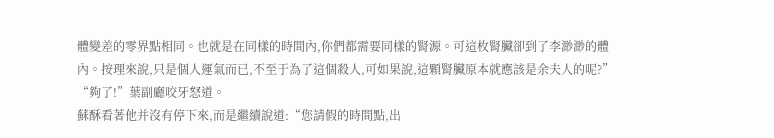體變差的零界點相同。也就是在同樣的時間內,你們都需要同樣的腎源。可這枚腎臟卻到了李渺渺的體內。按理來說,只是個人運氣而已,不至于為了這個殺人,可如果說,這顆腎臟原本就應該是余夫人的呢?”
“夠了!”葉副廳咬牙怒道。
蘇酥看著他并沒有停下來,而是繼續說道:“您請假的時間點,出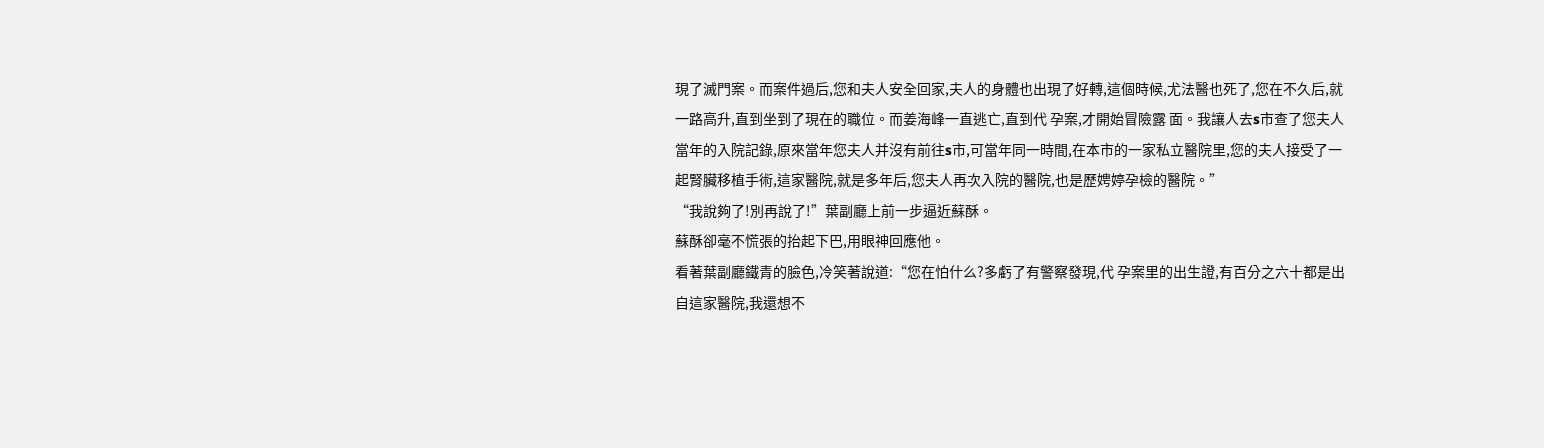現了滅門案。而案件過后,您和夫人安全回家,夫人的身體也出現了好轉,這個時候,尤法醫也死了,您在不久后,就一路高升,直到坐到了現在的職位。而姜海峰一直逃亡,直到代 孕案,才開始冒險露 面。我讓人去s市查了您夫人當年的入院記錄,原來當年您夫人并沒有前往s市,可當年同一時間,在本市的一家私立醫院里,您的夫人接受了一起腎臟移植手術,這家醫院,就是多年后,您夫人再次入院的醫院,也是歷娉婷孕檢的醫院。”
“我說夠了!別再說了!”葉副廳上前一步逼近蘇酥。
蘇酥卻毫不慌張的抬起下巴,用眼神回應他。
看著葉副廳鐵青的臉色,冷笑著說道:“您在怕什么?多虧了有警察發現,代 孕案里的出生證,有百分之六十都是出自這家醫院,我還想不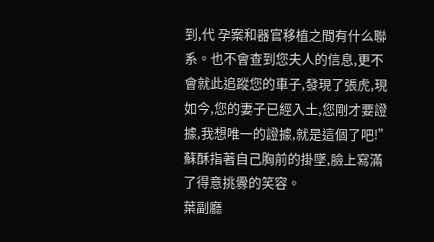到,代 孕案和器官移植之間有什么聯系。也不會查到您夫人的信息,更不會就此追蹤您的車子,發現了張虎,現如今,您的妻子已經入土,您剛才要證據,我想唯一的證據,就是這個了吧!”
蘇酥指著自己胸前的掛墜,臉上寫滿了得意挑釁的笑容。
葉副廳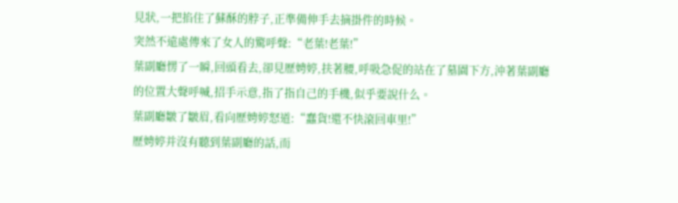見狀,一把掐住了蘇酥的脖子,正準備伸手去摘掛件的時候。
突然不遠處傳來了女人的驚呼聲:“老葉!老葉!”
葉副廳愣了一瞬,回頭看去,卻見歷娉婷,扶著腰,呼吸急促的站在了墓園下方,沖著葉副廳的位置大聲呼喊,招手示意,指了指自己的手機,似乎要說什么。
葉副廳皺了皺眉,看向歷娉婷怒道:“蠢貨!還不快滾回車里!”
歷娉婷并沒有聽到葉副廳的話,而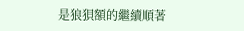是狼狽額的繼續順著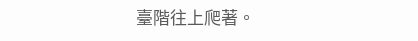臺階往上爬著。